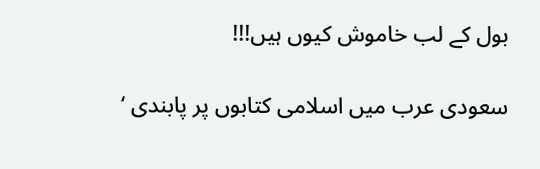بول کے لب خاموش کیوں ہیں!!!

سعودی عرب میں اسلامی کتابوں پر پابندی ‘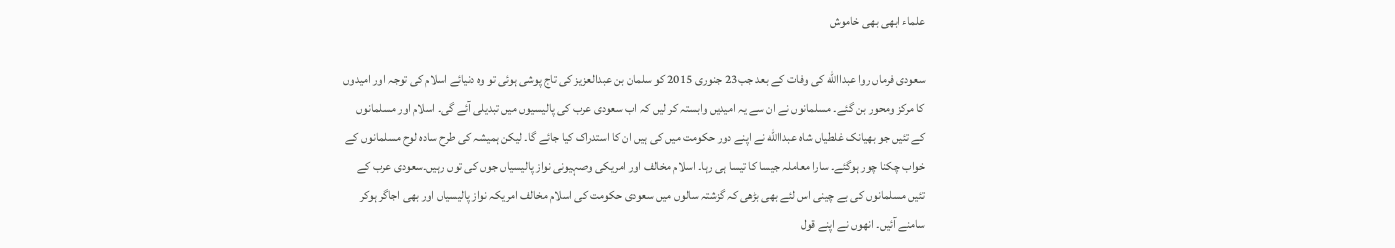علماء ابھی بھی خاموش

سعودی فرماں روا عبداالله کی وفات کے بعد جب23 جنوری 2015 کو سلمان بن عبدالعزیز کی تاج پوشی ہوئی تو وہ دنیائے اسلام کی توجہ اور امیدوں کا مرکز ومحور بن گئے۔ مسلمانوں نے ان سے یہ امیدیں وابستہ کر لیں کہ اب سعودی عرب کی پالیسیوں میں تبدیلی آئے گی۔ اسلام اور مسلمانوں کے تئیں جو بھیانک غلطیاں شاہ عبداالله نے اپنے دور حکومت میں کی ہیں ان کا استدراک کیا جائے گا۔ لیکن ہمیشہ کی طرح سادہ لوح مسلمانوں کے خواب چکنا چور ہوگئے۔ سارا معاملہ جیسا کا تیسا ہی رہا۔ اسلام مخالف اور امریکی وصہیونی نواز پالیسیاں جوں کی توں رہیں۔سعودی عرب کے تئیں مسلمانوں کی بے چینی اس لئے بھی بڑھی کہ گزشتہ سالوں میں سعودی حکومت کی اسلام مخالف امریکہ نواز پالیسیاں اور بھی اجاگر ہوکر سامنے آئیں۔ انھوں نے اپنے قول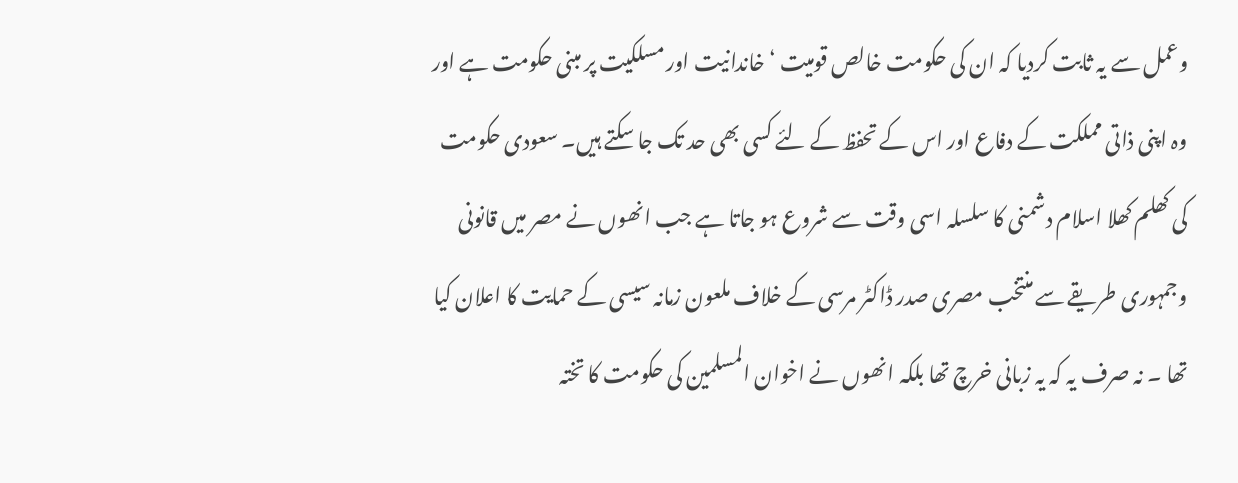وعمل سے یہ ثابت کردیا کہ ان کی حکومت خالص قومیت ‘ خاندانیت اور مسلکیت پر مبنی حکومت ہے اور وہ اپنی ذاتی مملکت کے دفاع اور اس کے تحفظ کے لئے کسی بھی حد تک جا سکتے ہیں۔ سعودی حکومت کی کھلم کھلا اسلام دشمنی کا سلسلہ اسی وقت سے شروع ہو جاتا ہے جب انھوں نے مصر میں قانونی وجمہوری طریقے سے منتخب مصری صدر ڈاکٹر مرسی کے خلاف ملعون زمانہ سیسی کے حمایت کا اعلان کیا تھا ۔ نہ صرف یہ کہ یہ زبانی خرچ تھا بلکہ انھوں نے اخوان المسلمین کی حکومت کا تختہ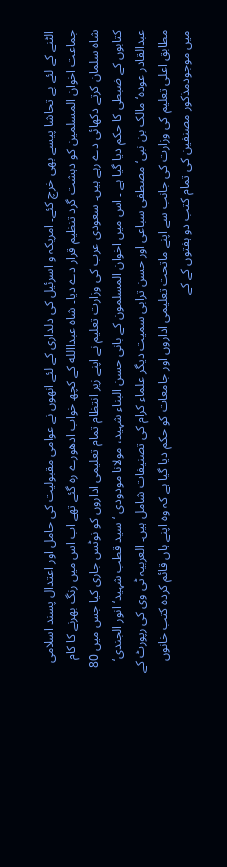الٹنے کے لئے بے تحاشا پیسے بھی خرچ کئے۔ امریکہ و اسرئیل کی دلداری کے لئے انھوں نے عوامی مقبولیت کی حامل اور اعتدال پسند اسلامی جماعت اخوان المسلمین کو دہشت گرد تنظیم قرار دے دیا۔ شاہ عبداالله کے کچھ خواب ادھورے رہ گئے تھے اب اس میں رنگ بھرنے کا کام شاہ سلمان کرتے دکھائی دے رہے ہیں۔ سعودی عرب کی وزارت تعلیم نے اپنے زیر انتظام تمام تعلیمی اداروں کو نوٹس جاری کیا جس میں 80 کتابوں کے ضبطی کا حکم دیا گیا ہے ۔ اس میں اخوان المسلمون کے بانی حسن البناء شہید، مولانا مودودی ‘ سید قطب شہید‘ انور الجندی‘ عبدالقادر عودہ‘ مالک بن نبی‘ مصطفی سباعی اور حسن ترابی سمیت دیگر علماء کرام کی تصنیفات شامل ہیں۔ العربیہ ٹی وی کی رپورٹ کے مطابق اعلی تعلیم کی وزارت کی جانب سے اپنے ماتحت تعلیمی اداروں اور جامعات کو حکم دیا گیا ہے کہ وہ اپنے ہاں قائم کردہ کتب خانوں میں موجودمذکور مصنفین کی تمام کتب دو ہفتوں کے کے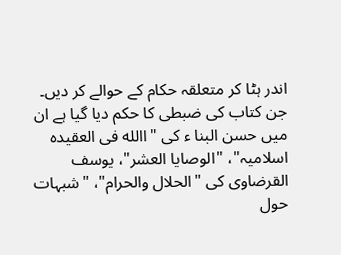اندر ہٹا کر متعلقہ حکام کے حوالے کر دیں۔ جن کتاب کی ضبطی کا حکم دیا گیا ہے ان میں حسن البنا ء کی "االله فی العقیدہ اسلامیہ"، "الوصایا العشر"، یوسف القرضاوی کی "الحلال والحرام"، "شبہات حول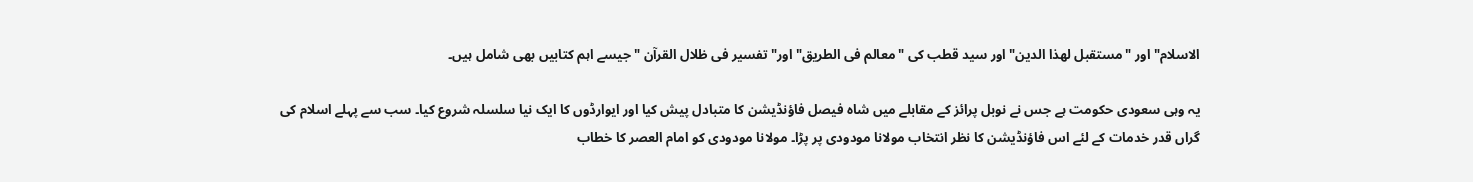الاسلام" اور "مستقبل لھذا الدین" اور سید قطب کی "معالم فی الطریق" اور" تفسیر فی ظلال القرآن " جیسے اہم کتابیں بھی شامل ہیں۔

یہ وہی سعودی حکومت ہے جس نے نوبل پرائز کے مقابلے میں شاہ فیصل فاؤنڈیشن کا متبادل پیش کیا اور ایوارڈوں کا ایک نیا سلسلہ شروع کیا۔ سب سے پہلے اسلام کی گراں قدر خدمات کے لئے اس فاؤنڈیشن کا نظر انتخاب مولانا مودودی پر پڑا۔ مولانا مودودی کو امام العصر کا خطاب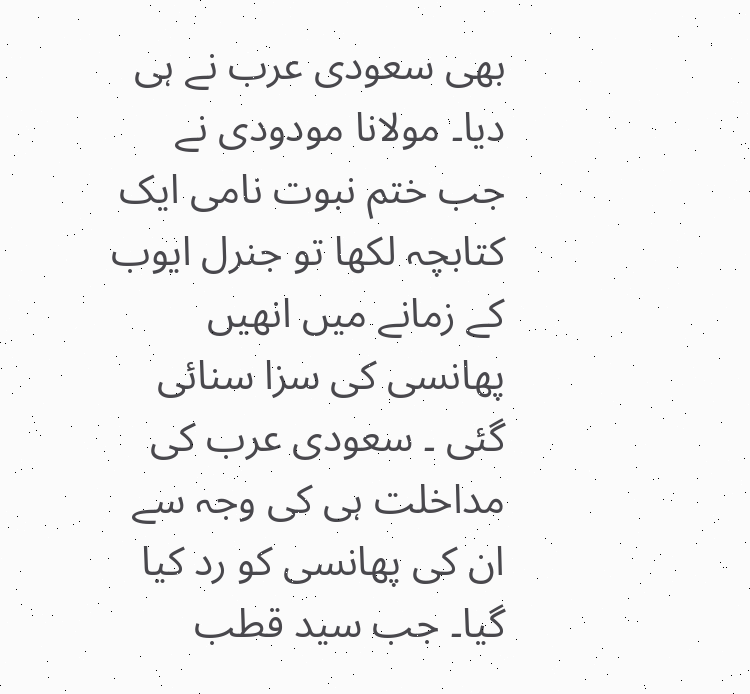بھی سعودی عرب نے ہی دیا۔ مولانا مودودی نے جب ختم نبوت نامی ایک کتابچہ لکھا تو جنرل ایوب کے زمانے میں انھیں پھانسی کی سزا سنائی گئی ۔ سعودی عرب کی مداخلت ہی کی وجہ سے ان کی پھانسی کو رد کیا گیا۔ جب سید قطب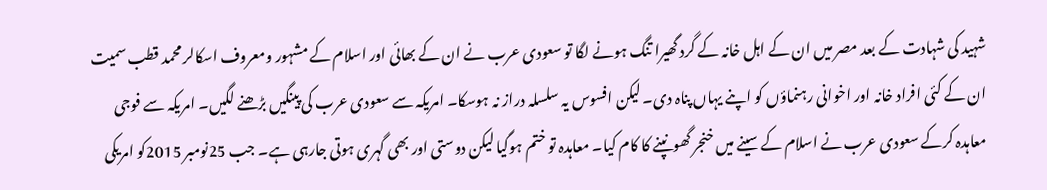شہید کی شہادت کے بعد مصر میں ان کے اہل خانہ کے گرد گھیرا تنگ ہونے لگا تو سعودی عرب نے ان کے بھائی اور اسلام کے مشہور ومعروف اسکالر محمد قطب سمیت ان کے کئی افراد خانہ اور اخوانی رہنماؤں کو اپنے یہاں پناہ دی۔ لیکن افسوس یہ سلسلہ دراز نہ ہوسکا۔ امریکہ سے سعودی عرب کی پینگیں بڑھنے لگیں۔ امریکہ سے فوجی معاہدہ کرکے سعودی عرب نے اسلام کے سینے میں خنجر گھونپنے کا کام کیا۔ معاہدہ تو ختم ہوگیا لیکن دوستی اور بھی گہری ہوتی جارہی ہے۔ جب 25نومبر 2015کو امریکی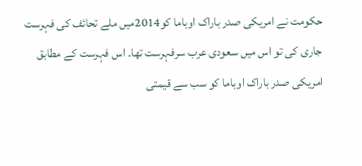حکومت نے امریکی صدر باراک اوباما کو2014میں ملے تحائف کی فہرست جاری کی تو اس میں سعودی عرب سرفہرست تھا۔ اس فہرست کے مطابق امریکی صدر باراک اوباما کو سب سے قیمتی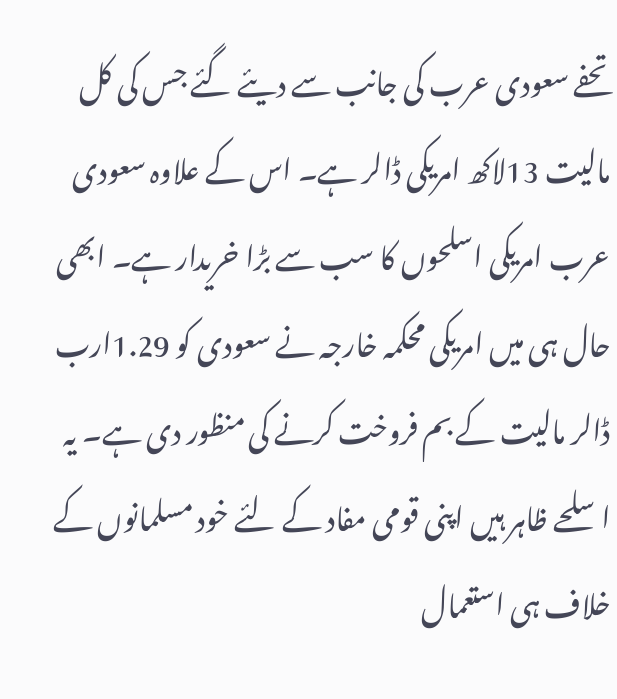تحفے سعودی عرب کی جانب سے دیئے گئے جس کی کل مالیت 13لاکھ امریکی ڈالر ہے۔ اس کے علاوہ سعودی عرب امریکی اسلحوں کا سب سے بڑا خریدار ہے۔ ابھی حال ہی میں امریکی محکمہ خارجہ نے سعودی کو 1.29ارب ڈالر مالیت کے بم فروخت کرنے کی منظور دی ہے۔ یہ اسلحے ظاہر ہیں اپنی قومی مفاد کے لئے خود مسلمانوں کے خلاف ہی استعمال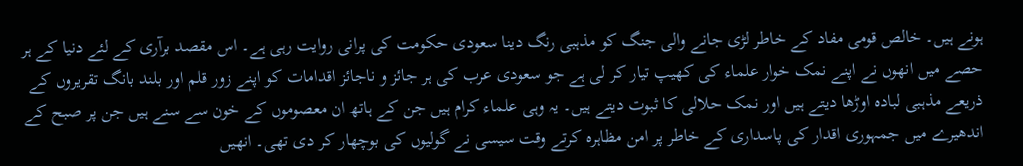ہونے ہیں۔ خالص قومی مفاد کے خاطر لڑی جانے والی جنگ کو مذہبی رنگ دینا سعودی حکومت کی پرانی روایت رہی ہے۔ اس مقصد برآری کے لئے دنیا کے ہر حصے میں انھوں نے اپنے نمک خوار علماء کی کھیپ تیار کر لی ہے جو سعودی عرب کی ہر جائز و ناجائز اقدامات کو اپنے زور قلم اور بلند بانگ تقریروں کے ذریعے مذہبی لبادہ اوڑھا دیتے ہیں اور نمک حلالی کا ثبوت دیتے ہیں۔ یہ وہی علماء کرام ہیں جن کے ہاتھ ان معصوموں کے خون سے سنے ہیں جن پر صبح کے اندھیرے میں جمہوری اقدار کی پاسداری کے خاطر پر امن مظاہرہ کرتے وقت سیسی نے گولیوں کی بوچھار کر دی تھی۔ انھیں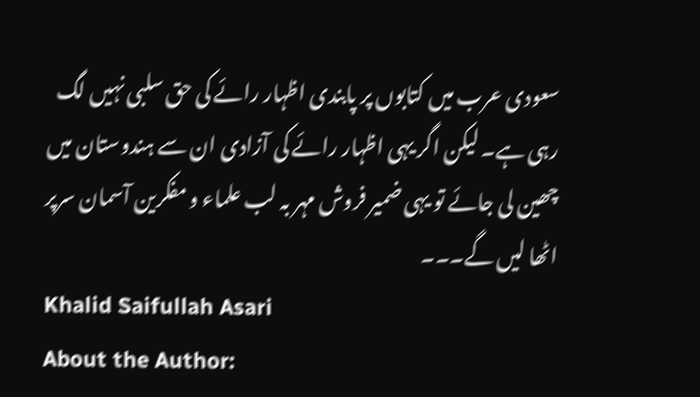سعودی عرب میں کتابوں پر پابندی اظہار رائے کی حق سلبی نہیں لگ رہی ہے۔ لیکن اگر یہی اظہار رائے کی آزادی ان سے ہندوستان میں چھین لی جائے تو یہی ضمیر فروش مہر بہ لب علماء و مفکرین آسمان سرپر اٹھا لیں گے۔۔۔
Khalid Saifullah Asari
About the Author: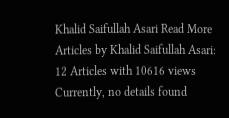Khalid Saifullah Asari Read More Articles by Khalid Saifullah Asari: 12 Articles with 10616 views Currently, no details found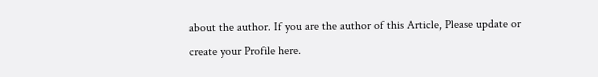about the author. If you are the author of this Article, Please update or create your Profile here.